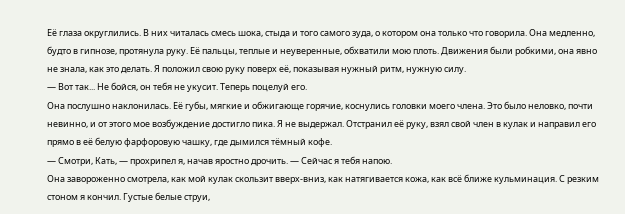Её глаза округлились. В них читалась смесь шока, стыда и того самого зуда, о котором она только что говорила. Она медленно, будто в гипнозе, протянула руку. Её пальцы, теплые и неуверенные, обхватили мою плоть. Движения были робкими, она явно не знала, как это делать. Я положил свою руку поверх её, показывая нужный ритм, нужную силу.
— Вот так... Не бойся, он тебя не укусит. Теперь поцелуй его.
Она послушно наклонилась. Её губы, мягкие и обжигающе горячие, коснулись головки моего члена. Это было неловко, почти невинно, и от этого мое возбуждение достигло пика. Я не выдержал. Отстранил её руку, взял свой член в кулак и направил его прямо в её белую фарфоровую чашку, где дымился тёмный кофе.
— Смотри, Кать, — прохрипел я, начав яростно дрочить. — Сейчас я тебя напою.
Она завороженно смотрела, как мой кулак скользит вверх-вниз, как натягивается кожа, как всё ближе кульминация. С резким стоном я кончил. Густые белые струи,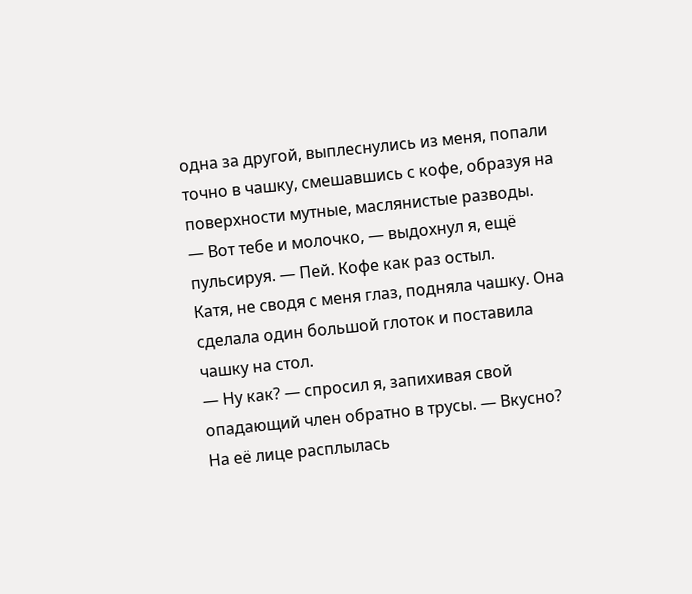одна за другой, выплеснулись из меня, попали точно в чашку, смешавшись с кофе, образуя на поверхности мутные, маслянистые разводы.
— Вот тебе и молочко, — выдохнул я, ещё пульсируя. — Пей. Кофе как раз остыл.
Катя, не сводя с меня глаз, подняла чашку. Она сделала один большой глоток и поставила чашку на стол.
— Ну как? — спросил я, запихивая свой опадающий член обратно в трусы. — Вкусно?
На её лице расплылась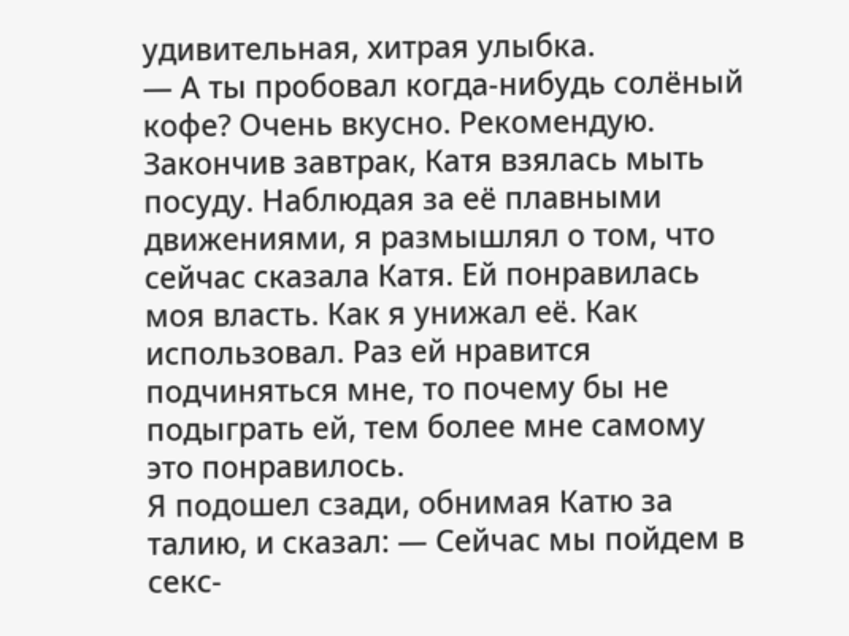удивительная, хитрая улыбка.
— А ты пробовал когда-нибудь солёный кофе? Очень вкусно. Рекомендую.
Закончив завтрак, Катя взялась мыть посуду. Наблюдая за её плавными движениями, я размышлял о том, что сейчас сказала Катя. Ей понравилась моя власть. Как я унижал её. Как использовал. Раз ей нравится подчиняться мне, то почему бы не подыграть ей, тем более мне самому это понравилось.
Я подошел сзади, обнимая Катю за талию, и сказал: — Сейчас мы пойдем в секс-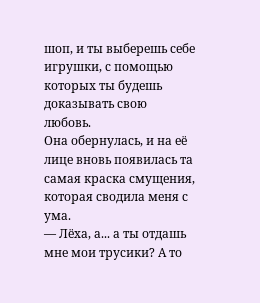шоп, и ты выберешь себе игрушки, с помощью которых ты будешь доказывать свою любовь.
Она обернулась, и на её лице вновь появилась та самая краска смущения, которая сводила меня с ума.
— Лёха, а... а ты отдашь мне мои трусики? А то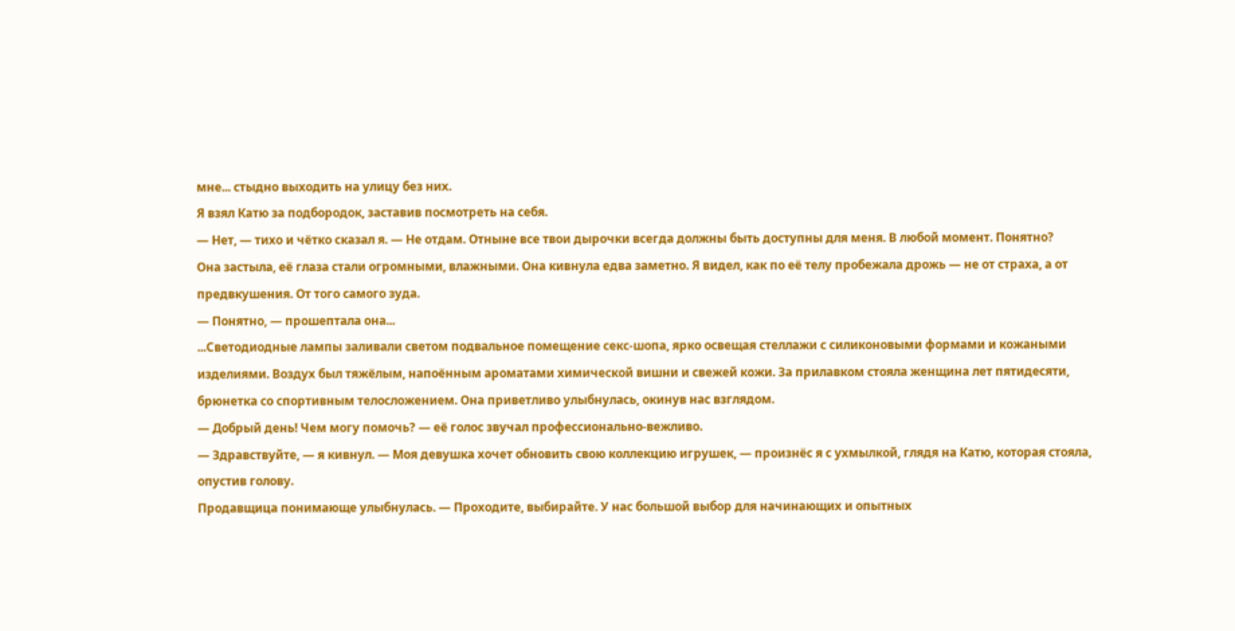мне... стыдно выходить на улицу без них.
Я взял Катю за подбородок, заставив посмотреть на себя.
— Нет, — тихо и чётко сказал я. — Не отдам. Отныне все твои дырочки всегда должны быть доступны для меня. В любой момент. Понятно?
Она застыла, её глаза стали огромными, влажными. Она кивнула едва заметно. Я видел, как по её телу пробежала дрожь — не от страха, а от предвкушения. От того самого зуда.
— Понятно, — прошептала она...
...Светодиодные лампы заливали светом подвальное помещение секс-шопа, ярко освещая стеллажи с силиконовыми формами и кожаными изделиями. Воздух был тяжёлым, напоённым ароматами химической вишни и свежей кожи. За прилавком стояла женщина лет пятидесяти, брюнетка со спортивным телосложением. Она приветливо улыбнулась, окинув нас взглядом.
— Добрый день! Чем могу помочь? — её голос звучал профессионально-вежливо.
— Здравствуйте, — я кивнул. — Моя девушка хочет обновить свою коллекцию игрушек, — произнёс я с ухмылкой, глядя на Катю, которая стояла, опустив голову.
Продавщица понимающе улыбнулась. — Проходите, выбирайте. У нас большой выбор для начинающих и опытных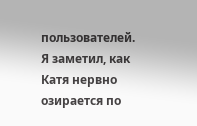пользователей.
Я заметил, как Катя нервно озирается по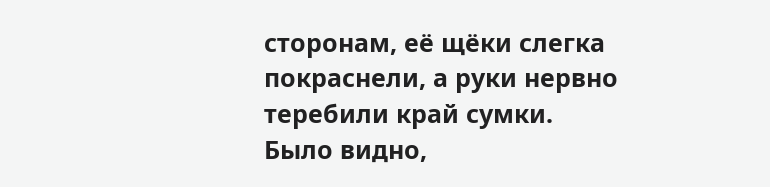сторонам, её щёки слегка покраснели, а руки нервно теребили край сумки. Было видно,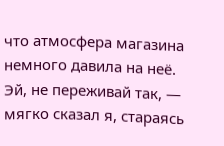что атмосфера магазина немного давила на неё.
Эй, не переживай так, — мягко сказал я, стараясь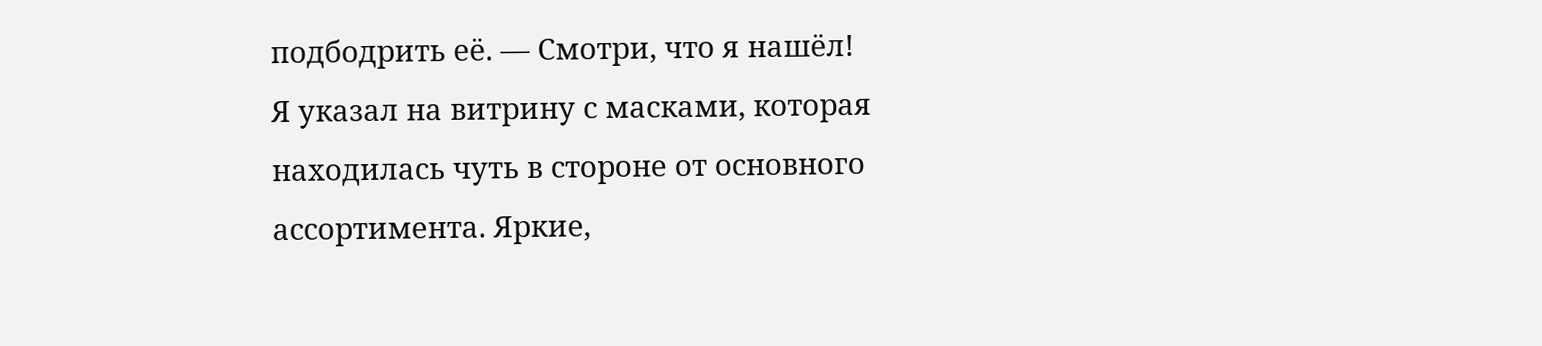подбодрить её. — Смотри, что я нашёл!
Я указал на витрину с масками, которая находилась чуть в стороне от основного ассортимента. Яркие,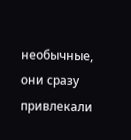необычные, они сразу привлекали